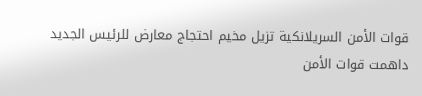قوات الأمن السريلانكية تزيل مخيم احتجاج معارض للرئيس الجديد
داهمت قوات الأمن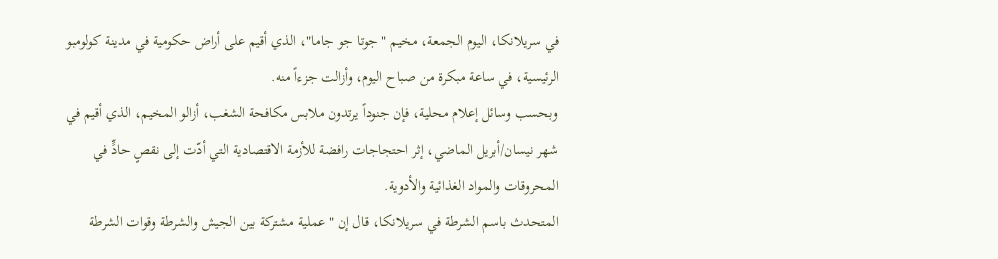في سريلانكا، اليوم الجمعة، مخيم "جوتا جو جاما"، الذي أقيم على أراض حكومية في مدينة كولومبو الرئيسية، في ساعة مبكرة من صباح اليوم، وأزالت جزءاً منه.
وبحسب وسائل إعلام محلية، فإن جنوداً يرتدون ملابس مكافحة الشغب، أزالو المخيم، الذي أقيم في شهر نيسان/أبريل الماضي، إثر احتجاجات رافضة للأزمة الاقتصادية التي أدّت إلى نقصٍ حادٍّ في المحروقات والمواد الغذائية والأدوية.
المتحدث باسم الشرطة في سريلانكا، قال إن "عملية مشتركة بين الجيش والشرطة وقوات الشرطة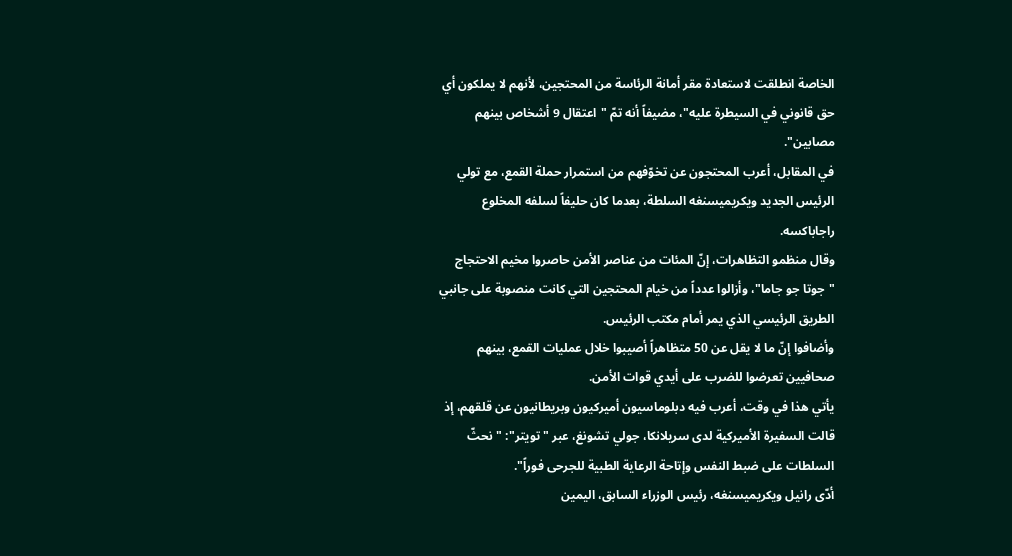الخاصة انطلقت لاستعادة مقر أمانة الرئاسة من المحتجين، لأنهم لا يملكون أي حق قانوني في السيطرة عليه"، مضيفاً أنه تمّ "اعتقال 9 أشخاص بينهم مصابين".
في المقابل، أعرب المحتجون عن تخوّفهم من استمرار حملة القمع، مع تولي الرئيس الجديد ويكريميسنغه السلطة، بعدما كان حليفاً لسلفه المخلوع راجاباكسه.
وقال منظمو التظاهرات، إنّ المئات من عناصر الأمن حاصروا مخيم الاحتجاج "جوتا جو جاما"، وأزالوا عدداً من خيام المحتجين التي كانت منصوبة على جانبي الطريق الرئيسي الذي يمر أمام مكتب الرئيس.
وأضافوا إنّ ما لا يقل عن 50 متظاهراً أصيبوا خلال عمليات القمع، بينهم صحافيين تعرضوا للضرب على أيدي قوات الأمن.
يأتي هذا في وقت، أعرب فيه دبلوماسيون أميركيون وبريطانيون عن قلقهم، إذ قالت السفيرة الأميركية لدى سريلانكا، جولي تشونغ، عبر "تويتر": "نحثّ السلطات على ضبط النفس وإتاحة الرعاية الطبية للجرحى فوراً".
أدّى رانيل ويكريميسنغه، رئيس الوزراء السابق، اليمين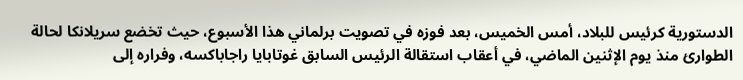الدستورية كرئيس للبلاد، أمس الخميس، بعد فوزه في تصويت برلماني هذا الأسبوع، حيث تخضع سريلانكا لحالة الطوارئ منذ يوم الإثنين الماضي، في أعقاب استقالة الرئيس السابق غوتابايا راجاباكسه، وفراره إلى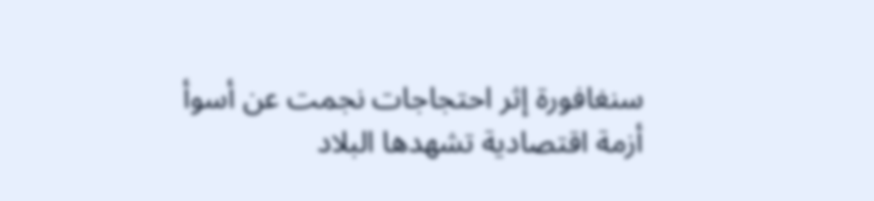سنغافورة إثر احتجاجات نجمت عن أسوأ أزمة اقتصادية تشهدها البلاد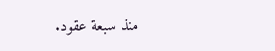منذ سبعة عقود.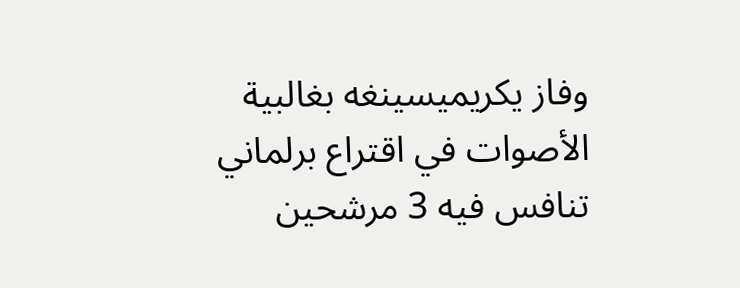وفاز يكريميسينغه بغالبية الأصوات في اقتراع برلماني تنافس فيه 3 مرشحين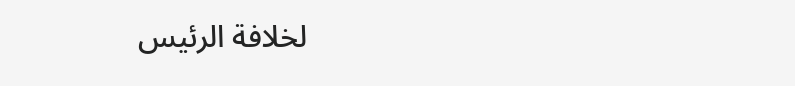لخلافة الرئيس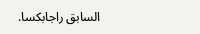السابق راجابكسا.